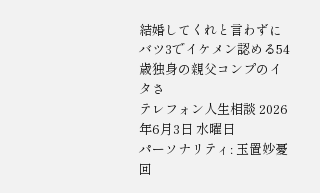結婚してくれと言わずにバツ3でイケメン認める54歳独身の親父コンプのイタさ
テレフォン人生相談 2026年6月3日 水曜日
パーソナリティ: 玉置妙憂
回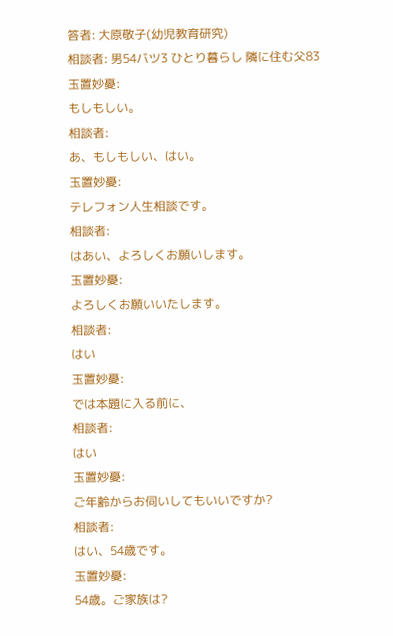答者: 大原敬子(幼児教育研究)
相談者: 男54バツ3 ひとり暮らし 隣に住む父83
玉置妙憂:
もしもしい。
相談者:
あ、もしもしい、はい。
玉置妙憂:
テレフォン人生相談です。
相談者:
はあい、よろしくお願いします。
玉置妙憂:
よろしくお願いいたします。
相談者:
はい
玉置妙憂:
では本題に入る前に、
相談者:
はい
玉置妙憂:
ご年齢からお伺いしてもいいですか?
相談者:
はい、54歳です。
玉置妙憂:
54歳。ご家族は?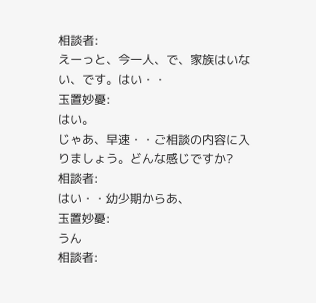相談者:
えーっと、今一人、で、家族はいない、です。はい・・
玉置妙憂:
はい。
じゃあ、早速・・ご相談の内容に入りましょう。どんな感じですか?
相談者:
はい・・幼少期からあ、
玉置妙憂:
うん
相談者: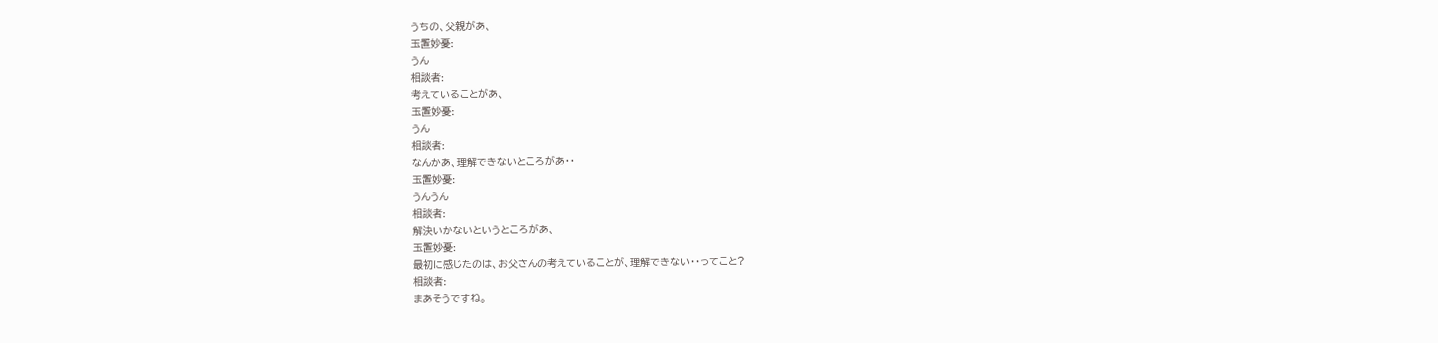うちの、父親があ、
玉置妙憂:
うん
相談者:
考えていることがあ、
玉置妙憂:
うん
相談者:
なんかあ、理解できないところがあ・・
玉置妙憂:
うんうん
相談者:
解決いかないというところがあ、
玉置妙憂:
最初に感じたのは、お父さんの考えていることが、理解できない・・ってこと?
相談者:
まあそうですね。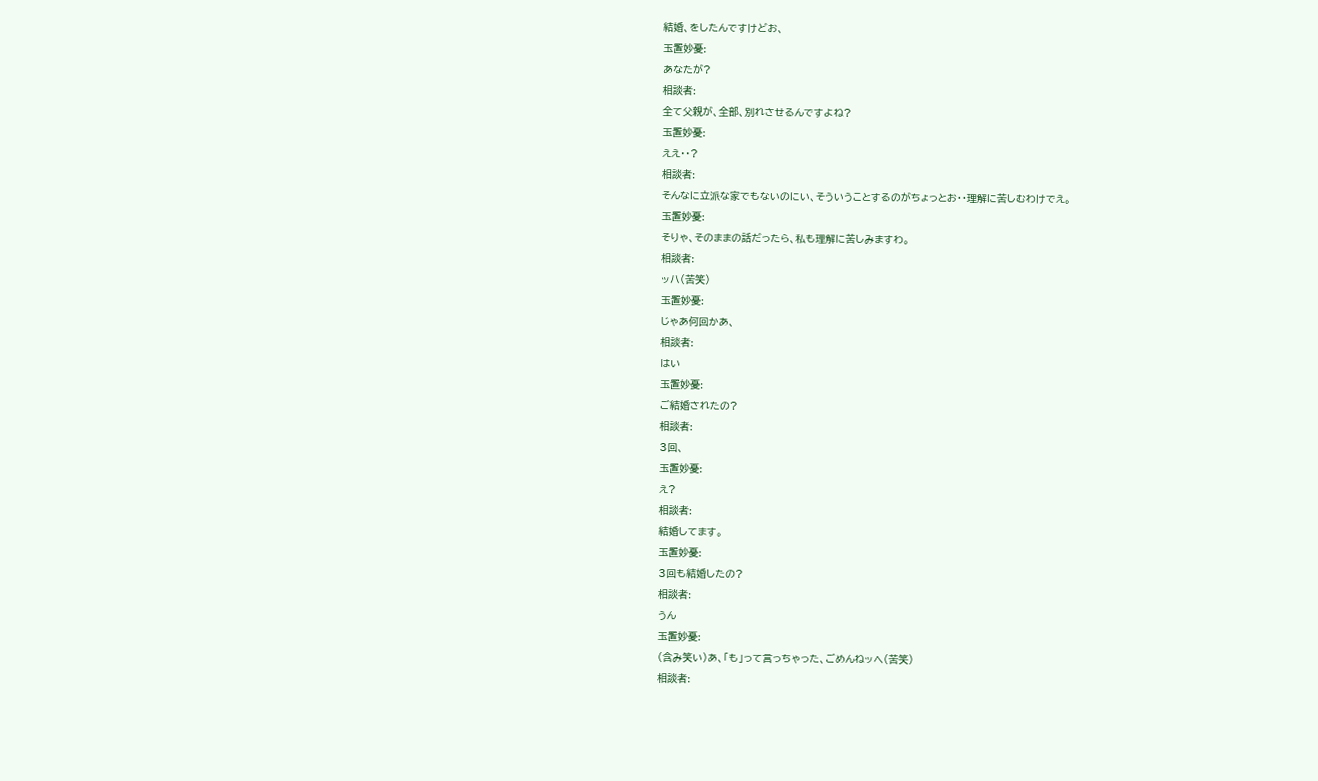結婚、をしたんですけどお、
玉置妙憂:
あなたが?
相談者:
全て父親が、全部、別れさせるんですよね?
玉置妙憂:
ええ・・?
相談者:
そんなに立派な家でもないのにい、そういうことするのがちょっとお・・理解に苦しむわけでえ。
玉置妙憂:
そりゃ、そのままの話だったら、私も理解に苦しみますわ。
相談者:
ッハ(苦笑)
玉置妙憂:
じゃあ何回かあ、
相談者:
はい
玉置妙憂:
ご結婚されたの?
相談者:
3回、
玉置妙憂:
え?
相談者:
結婚してます。
玉置妙憂:
3回も結婚したの?
相談者:
うん
玉置妙憂:
(含み笑い)あ、「も」って言っちゃった、ごめんねッへ(苦笑)
相談者: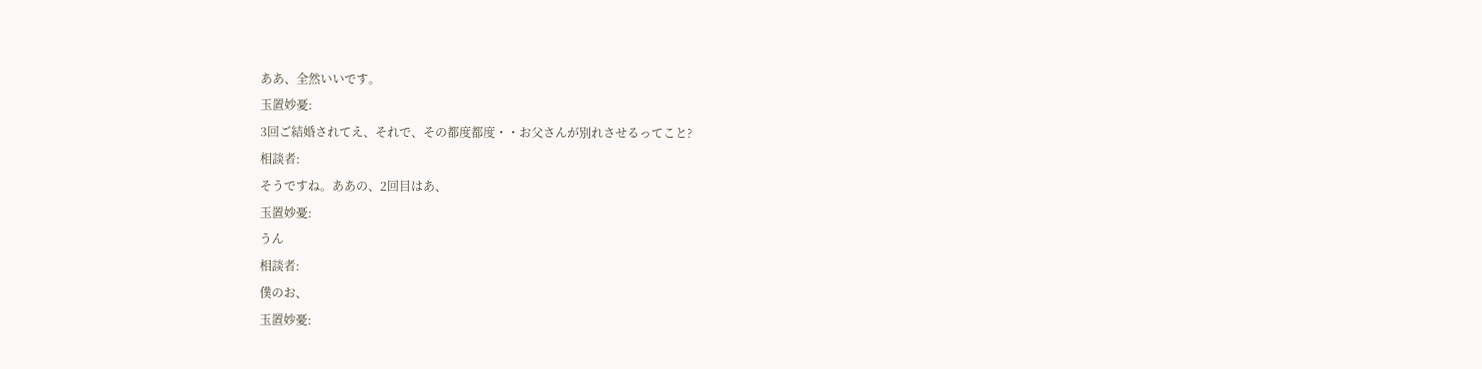ああ、全然いいです。
玉置妙憂:
3回ご結婚されてえ、それで、その都度都度・・お父さんが別れさせるってこと?
相談者:
そうですね。ああの、2回目はあ、
玉置妙憂:
うん
相談者:
僕のお、
玉置妙憂: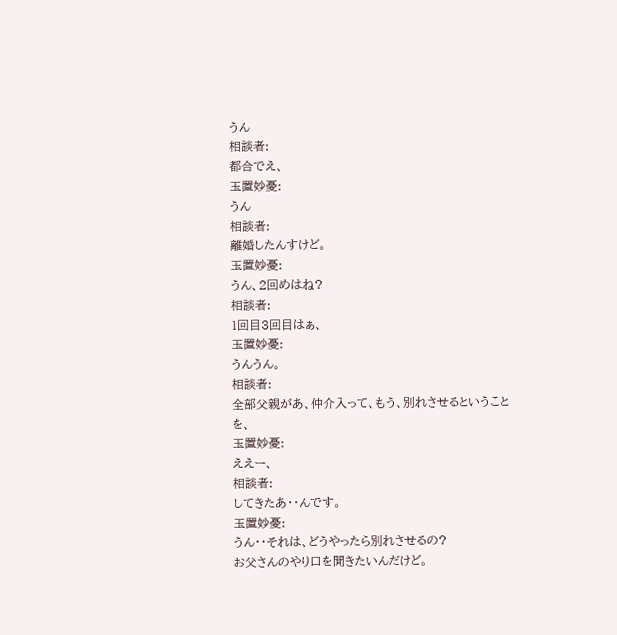うん
相談者:
都合でえ、
玉置妙憂:
うん
相談者:
離婚したんすけど。
玉置妙憂:
うん、2回めはね?
相談者:
1回目3回目はぁ、
玉置妙憂:
うんうん。
相談者:
全部父親があ、仲介入って、もう、別れさせるということを、
玉置妙憂:
ええー、
相談者:
してきたあ・・んです。
玉置妙憂:
うん・・それは、どうやったら別れさせるの?
お父さんのやり口を聞きたいんだけど。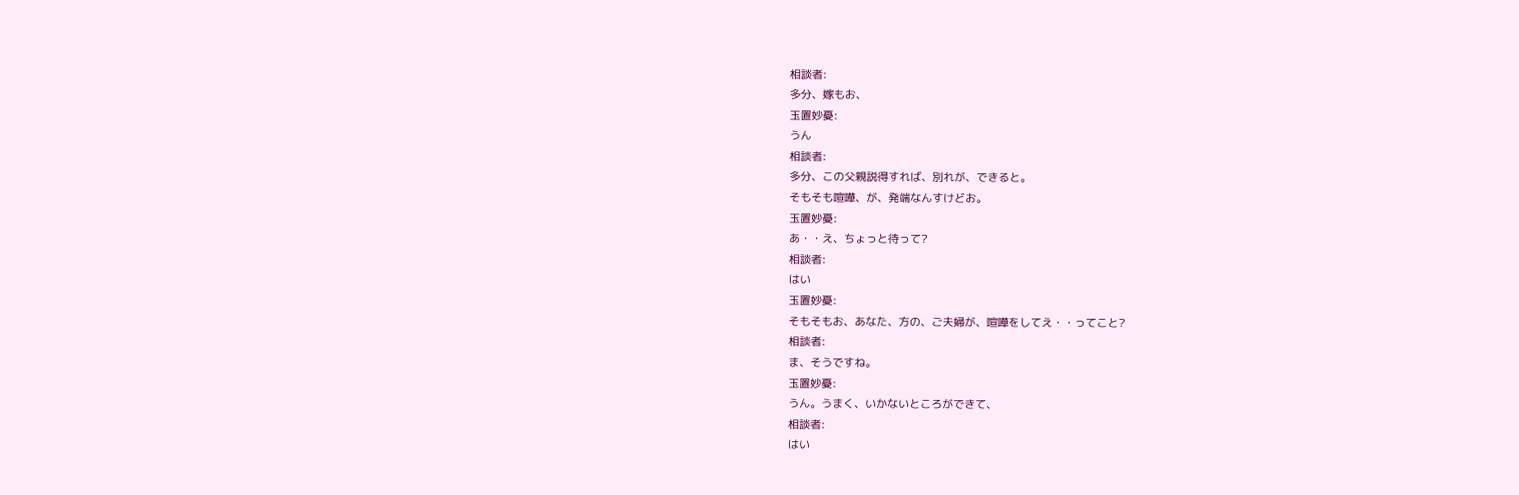相談者:
多分、嫁もお、
玉置妙憂:
うん
相談者:
多分、この父親説得すれば、別れが、できると。
そもそも喧嘩、が、発端なんすけどお。
玉置妙憂:
あ・・え、ちょっと待って?
相談者:
はい
玉置妙憂:
そもそもお、あなた、方の、ご夫婦が、喧嘩をしてえ・・ってこと?
相談者:
ま、そうですね。
玉置妙憂:
うん。うまく、いかないところができて、
相談者:
はい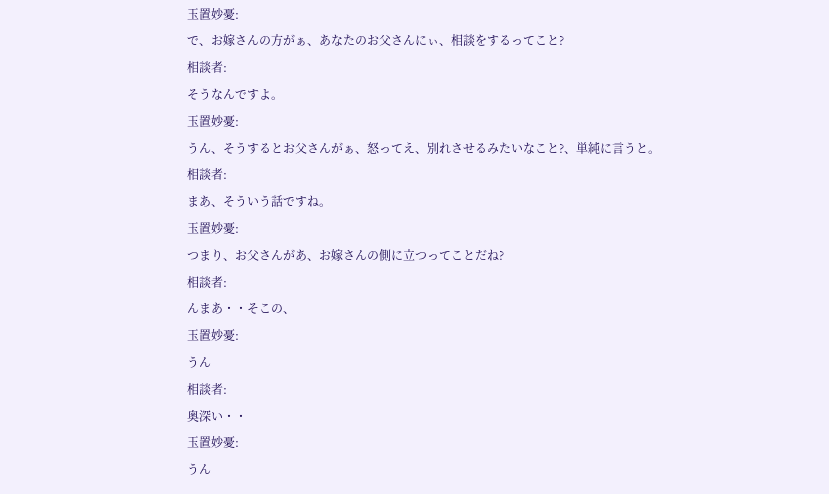玉置妙憂:
で、お嫁さんの方がぁ、あなたのお父さんにぃ、相談をするってこと?
相談者:
そうなんですよ。
玉置妙憂:
うん、そうするとお父さんがぁ、怒ってえ、別れさせるみたいなこと?、単純に言うと。
相談者:
まあ、そういう話ですね。
玉置妙憂:
つまり、お父さんがあ、お嫁さんの側に立つってことだね?
相談者:
んまあ・・そこの、
玉置妙憂:
うん
相談者:
奥深い・・
玉置妙憂:
うん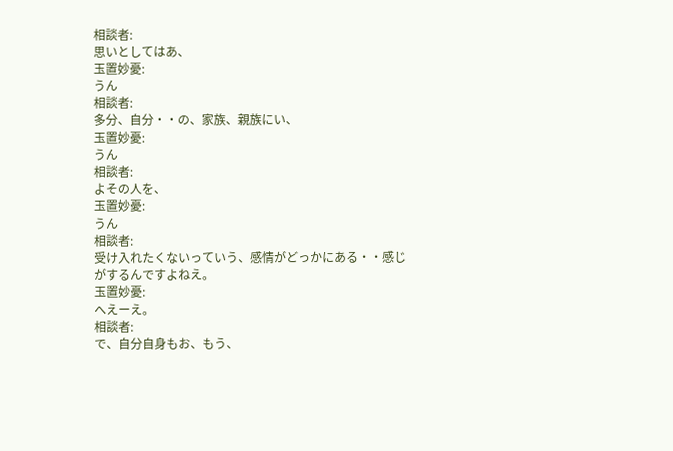相談者:
思いとしてはあ、
玉置妙憂:
うん
相談者:
多分、自分・・の、家族、親族にい、
玉置妙憂:
うん
相談者:
よその人を、
玉置妙憂:
うん
相談者:
受け入れたくないっていう、感情がどっかにある・・感じがするんですよねえ。
玉置妙憂:
へえーえ。
相談者:
で、自分自身もお、もう、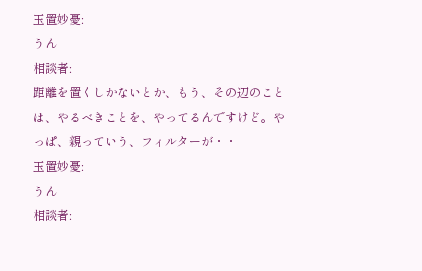玉置妙憂:
うん
相談者:
距離を置くしかないとか、もう、その辺のことは、やるべきことを、やってるんですけど。やっぱ、親っていう、フィルターが・・
玉置妙憂:
うん
相談者: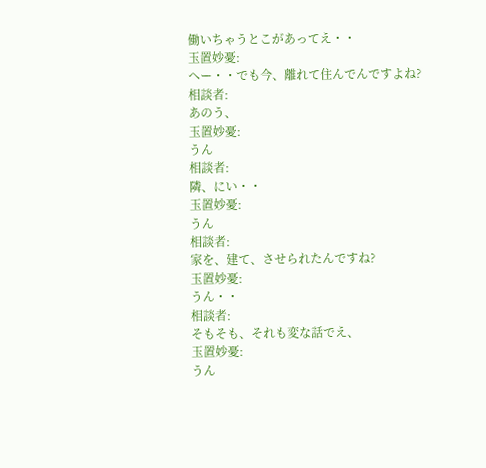働いちゃうとこがあってえ・・
玉置妙憂:
へー・・でも今、離れて住んでんですよね?
相談者:
あのう、
玉置妙憂:
うん
相談者:
隣、にい・・
玉置妙憂:
うん
相談者:
家を、建て、させられたんですね?
玉置妙憂:
うん・・
相談者:
そもそも、それも変な話でえ、
玉置妙憂:
うん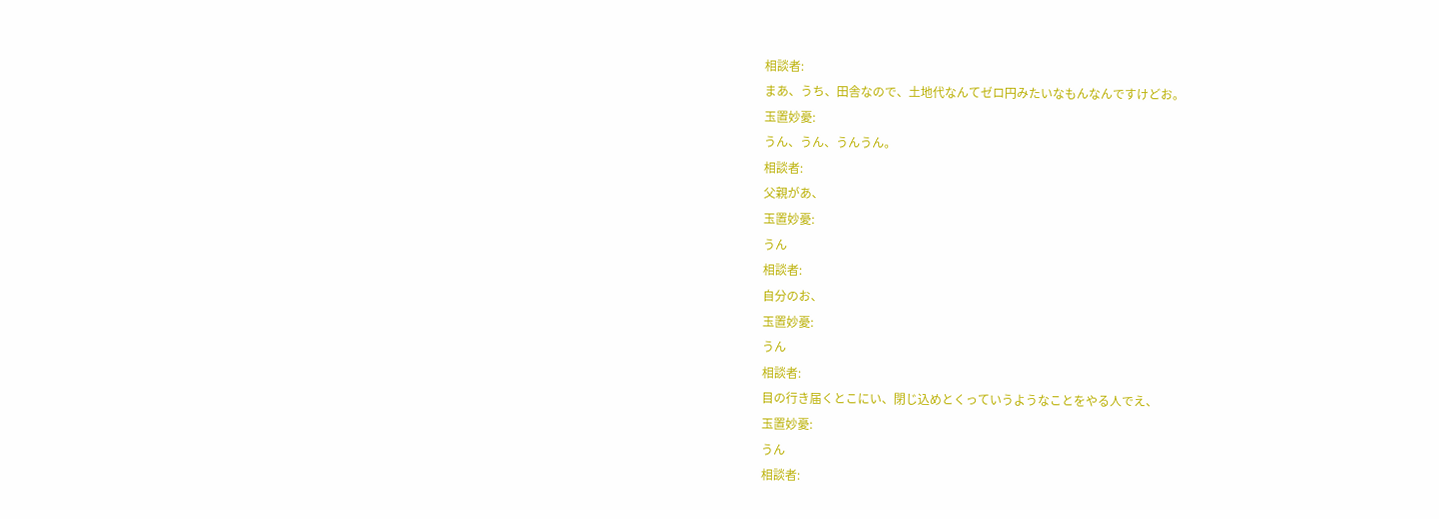相談者:
まあ、うち、田舎なので、土地代なんてゼロ円みたいなもんなんですけどお。
玉置妙憂:
うん、うん、うんうん。
相談者:
父親があ、
玉置妙憂:
うん
相談者:
自分のお、
玉置妙憂:
うん
相談者:
目の行き届くとこにい、閉じ込めとくっていうようなことをやる人でえ、
玉置妙憂:
うん
相談者: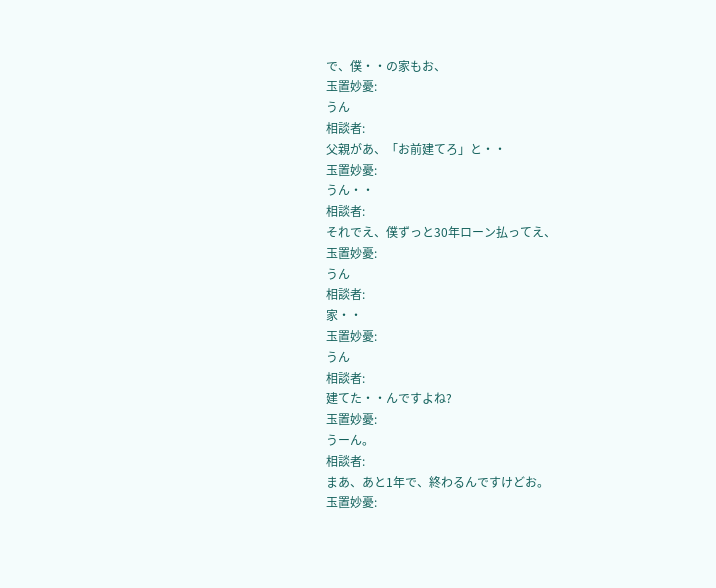で、僕・・の家もお、
玉置妙憂:
うん
相談者:
父親があ、「お前建てろ」と・・
玉置妙憂:
うん・・
相談者:
それでえ、僕ずっと30年ローン払ってえ、
玉置妙憂:
うん
相談者:
家・・
玉置妙憂:
うん
相談者:
建てた・・んですよね?
玉置妙憂:
うーん。
相談者:
まあ、あと1年で、終わるんですけどお。
玉置妙憂: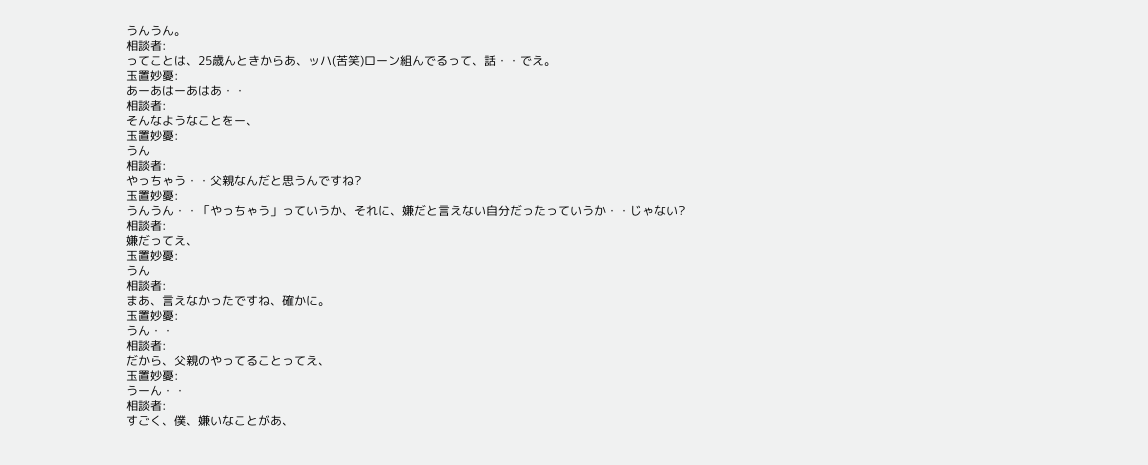うんうん。
相談者:
ってことは、25歳んときからあ、ッハ(苦笑)ローン組んでるって、話・・でえ。
玉置妙憂:
あーあはーあはあ・・
相談者:
そんなようなことをー、
玉置妙憂:
うん
相談者:
やっちゃう・・父親なんだと思うんですね?
玉置妙憂:
うんうん・・「やっちゃう」っていうか、それに、嫌だと言えない自分だったっていうか・・じゃない?
相談者:
嫌だってえ、
玉置妙憂:
うん
相談者:
まあ、言えなかったですね、確かに。
玉置妙憂:
うん・・
相談者:
だから、父親のやってることってえ、
玉置妙憂:
うーん・・
相談者:
すごく、僕、嫌いなことがあ、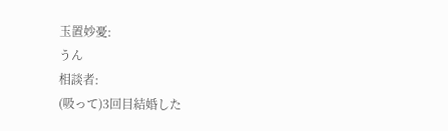玉置妙憂:
うん
相談者:
(吸って)3回目結婚した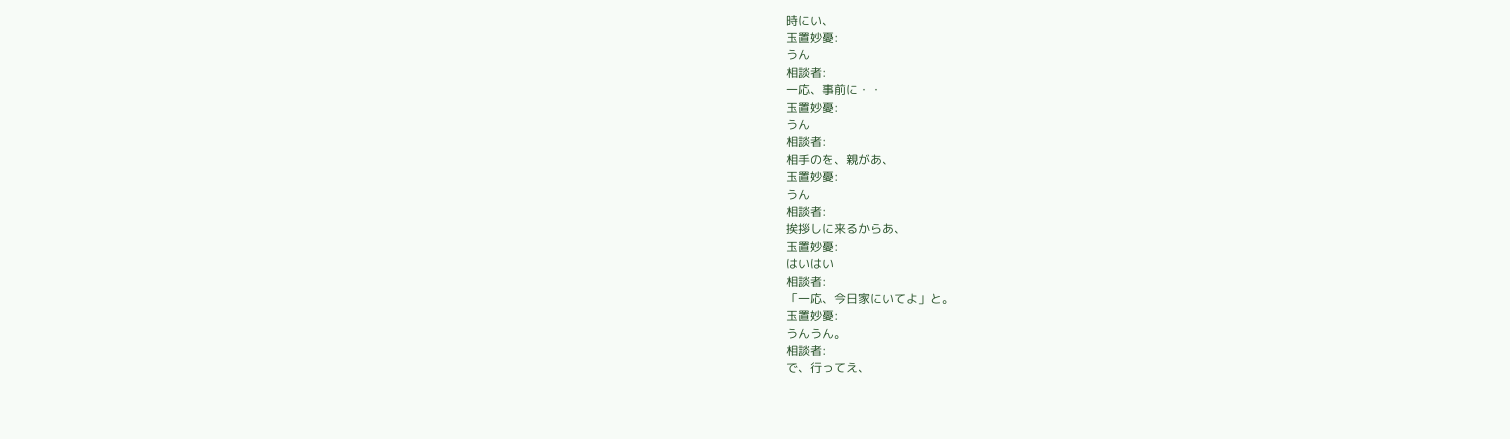時にい、
玉置妙憂:
うん
相談者:
一応、事前に・・
玉置妙憂:
うん
相談者:
相手のを、親があ、
玉置妙憂:
うん
相談者:
挨拶しに来るからあ、
玉置妙憂:
はいはい
相談者:
「一応、今日家にいてよ」と。
玉置妙憂:
うんうん。
相談者:
で、行ってえ、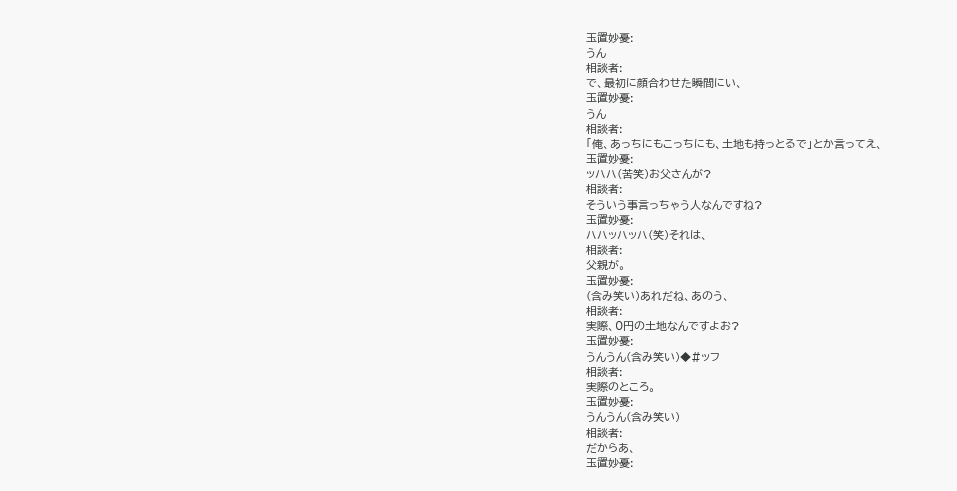玉置妙憂:
うん
相談者:
で、最初に顔合わせた瞬間にい、
玉置妙憂:
うん
相談者:
「俺、あっちにもこっちにも、土地も持っとるで」とか言ってえ、
玉置妙憂:
ッハハ(苦笑)お父さんが?
相談者:
そういう事言っちゃう人なんですね?
玉置妙憂:
ハハッハッハ(笑)それは、
相談者:
父親が。
玉置妙憂:
(含み笑い)あれだね、あのう、
相談者:
実際、0円の土地なんですよお?
玉置妙憂:
うんうん(含み笑い)◆#ッフ
相談者:
実際のところ。
玉置妙憂:
うんうん(含み笑い)
相談者:
だからあ、
玉置妙憂: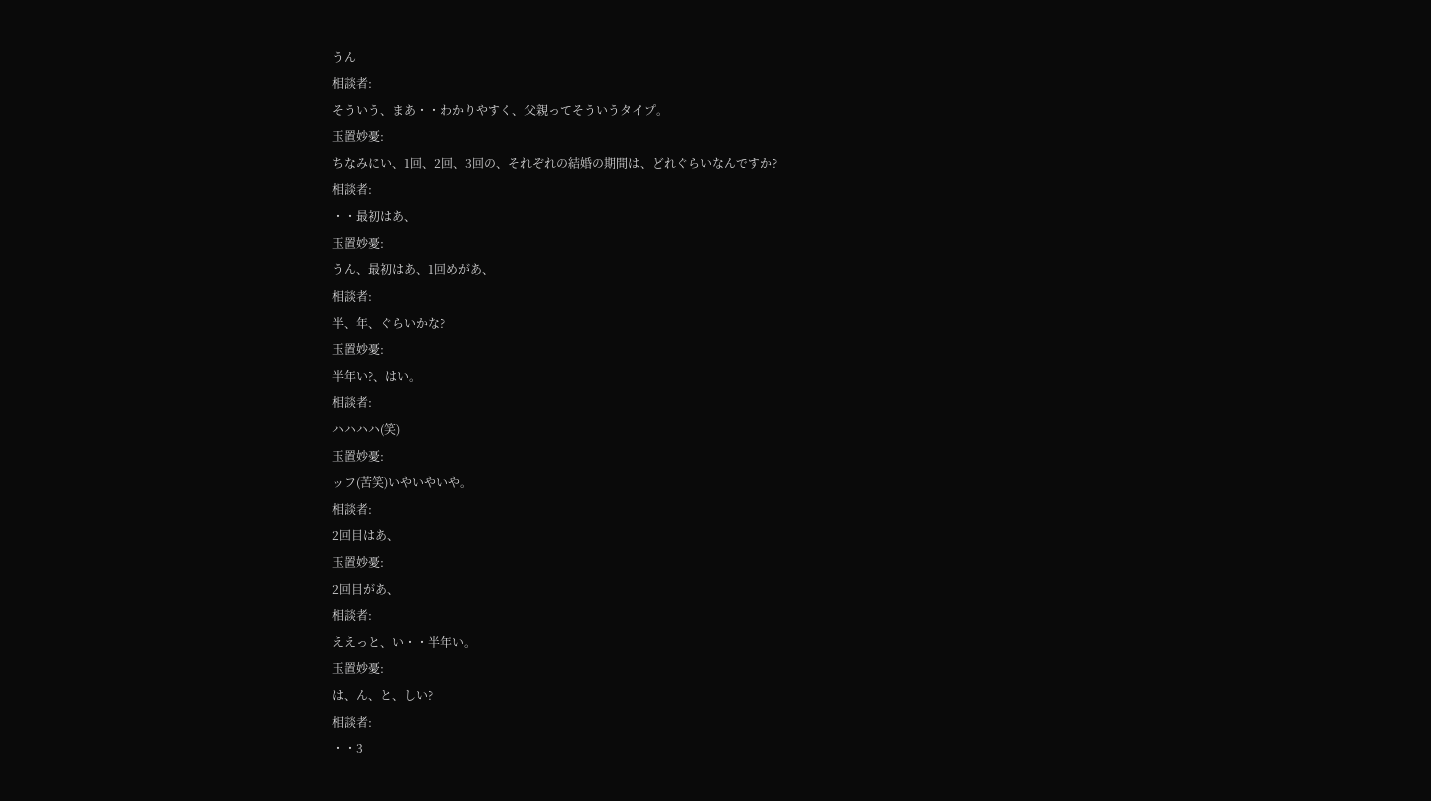うん
相談者:
そういう、まあ・・わかりやすく、父親ってそういうタイプ。
玉置妙憂:
ちなみにい、1回、2回、3回の、それぞれの結婚の期間は、どれぐらいなんですか?
相談者:
・・最初はあ、
玉置妙憂:
うん、最初はあ、1回めがあ、
相談者:
半、年、ぐらいかな?
玉置妙憂:
半年い?、はい。
相談者:
ハハハハ(笑)
玉置妙憂:
ッフ(苦笑)いやいやいや。
相談者:
2回目はあ、
玉置妙憂:
2回目があ、
相談者:
ええっと、い・・半年い。
玉置妙憂:
は、ん、と、しい?
相談者:
・・3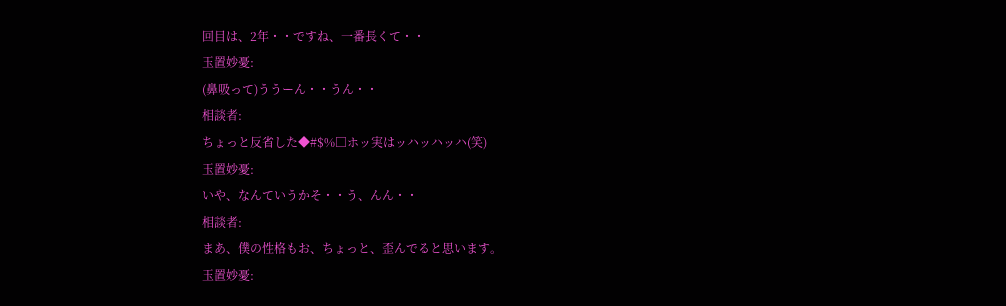回目は、2年・・ですね、一番長くて・・
玉置妙憂:
(鼻吸って)ううーん・・うん・・
相談者:
ちょっと反省した◆#$%□ホッ実はッハッハッハ(笑)
玉置妙憂:
いや、なんていうかそ・・う、んん・・
相談者:
まあ、僕の性格もお、ちょっと、歪んでると思います。
玉置妙憂: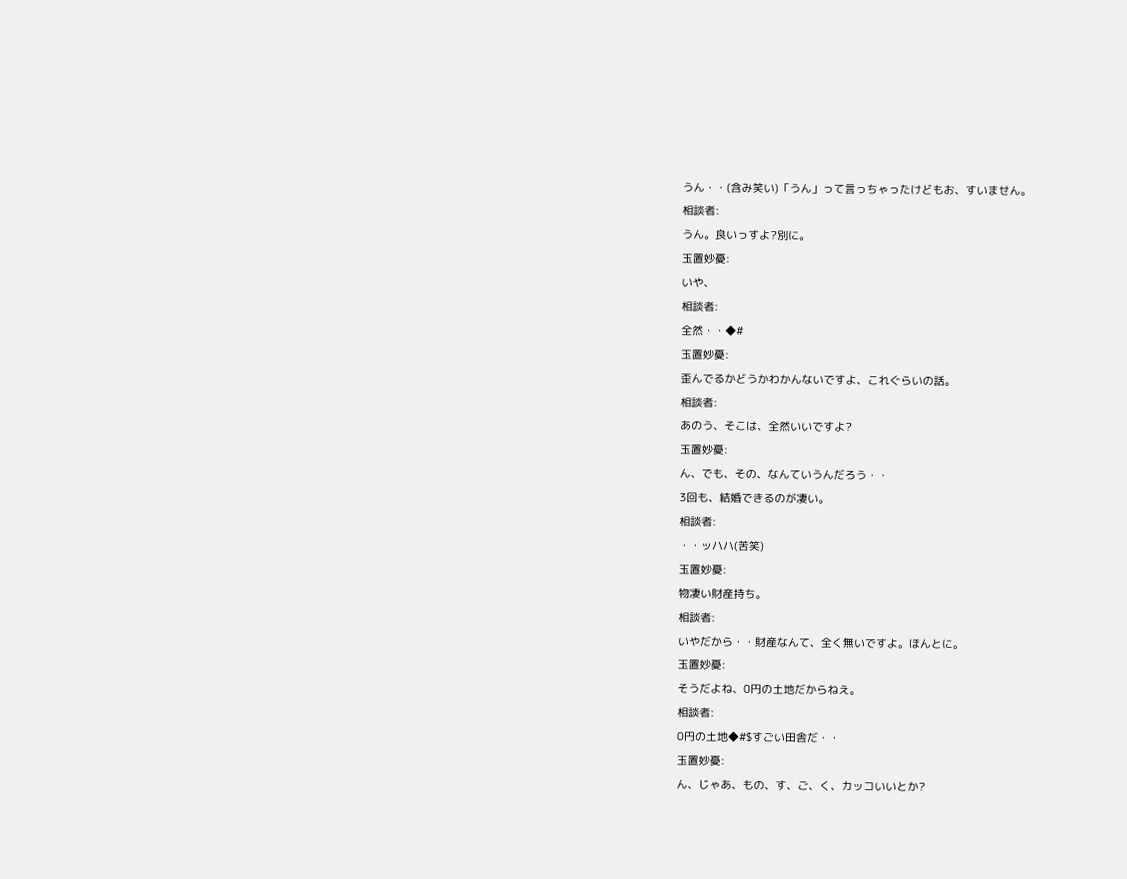うん・・(含み笑い)「うん」って言っちゃったけどもお、すいません。
相談者:
うん。良いっすよ?別に。
玉置妙憂:
いや、
相談者:
全然・・◆#
玉置妙憂:
歪んでるかどうかわかんないですよ、これぐらいの話。
相談者:
あのう、そこは、全然いいですよ?
玉置妙憂:
ん、でも、その、なんていうんだろう・・
3回も、結婚できるのが凄い。
相談者:
・・ッハハ(苦笑)
玉置妙憂:
物凄い財産持ち。
相談者:
いやだから・・財産なんて、全く無いですよ。ほんとに。
玉置妙憂:
そうだよね、0円の土地だからねえ。
相談者:
0円の土地◆#$すごい田舎だ・・
玉置妙憂:
ん、じゃあ、もの、す、ご、く、カッコいいとか?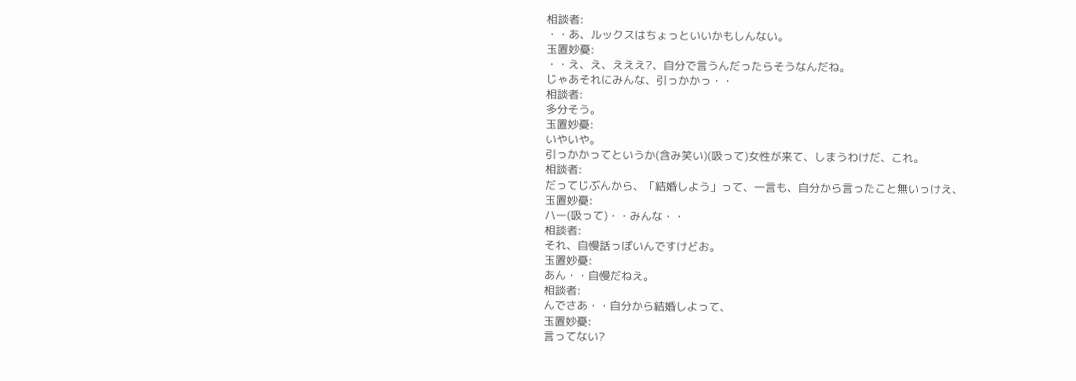相談者:
・・あ、ルックスはちょっといいかもしんない。
玉置妙憂:
・・え、え、えええ?、自分で言うんだったらそうなんだね。
じゃあそれにみんな、引っかかっ・・
相談者:
多分そう。
玉置妙憂:
いやいや。
引っかかってというか(含み笑い)(吸って)女性が来て、しまうわけだ、これ。
相談者:
だってじぶんから、「結婚しよう」って、一言も、自分から言ったこと無いっけえ、
玉置妙憂:
ハー(吸って)・・みんな・・
相談者:
それ、自慢話っぽいんですけどお。
玉置妙憂:
あん・・自慢だねえ。
相談者:
んでさあ・・自分から結婚しよって、
玉置妙憂:
言ってない?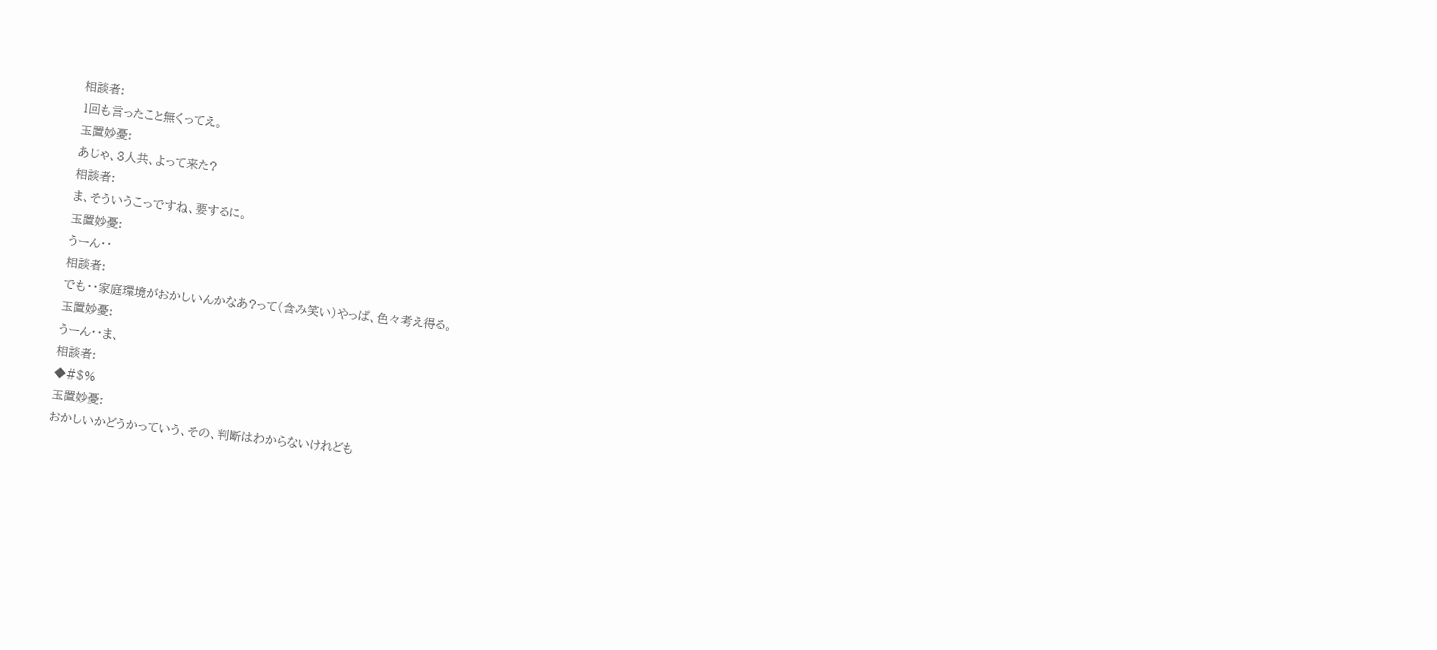相談者:
1回も言ったこと無くってえ。
玉置妙憂:
あじゃ、3人共、よって来た?
相談者:
ま、そういうこっですね、要するに。
玉置妙憂:
うーん・・
相談者:
でも・・家庭環境がおかしいんかなあ?って(含み笑い)やっぱ、色々考え得る。
玉置妙憂:
うーん・・ま、
相談者:
◆#$%
玉置妙憂:
おかしいかどうかっていう、その、判断はわからないけれども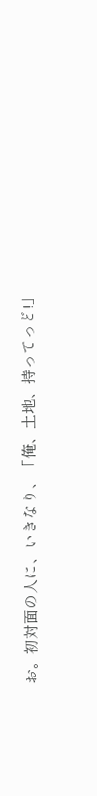お。初対面の人に、いきなり、「俺、土地、持ってっど!」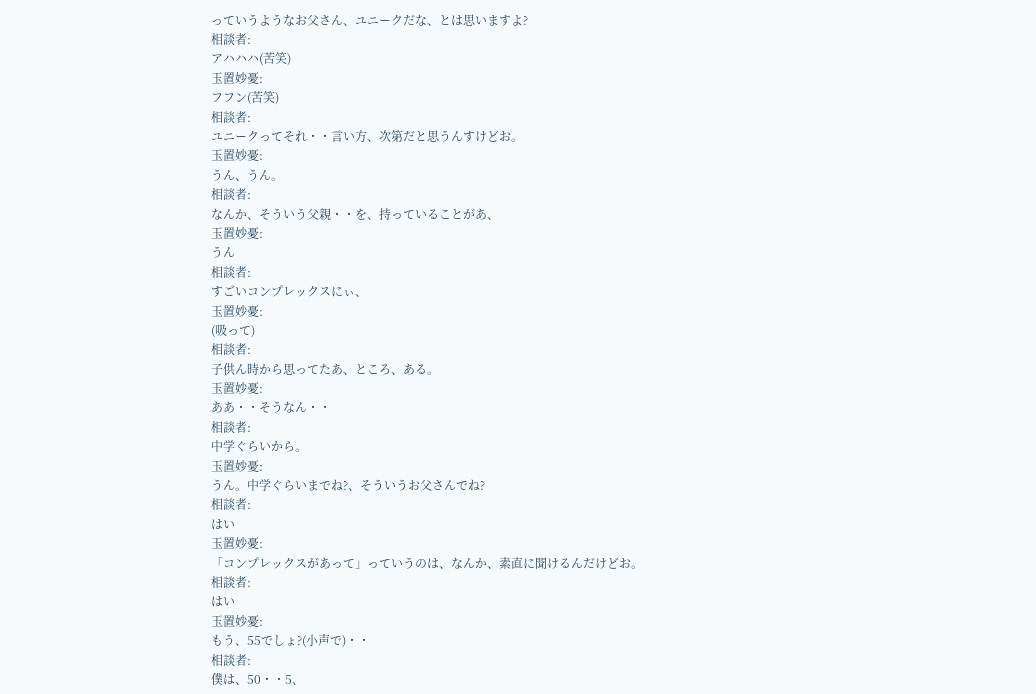っていうようなお父さん、ユニークだな、とは思いますよ?
相談者:
アハハハ(苦笑)
玉置妙憂:
フフン(苦笑)
相談者:
ユニークってそれ・・言い方、次第だと思うんすけどお。
玉置妙憂:
うん、うん。
相談者:
なんか、そういう父親・・を、持っていることがあ、
玉置妙憂:
うん
相談者:
すごいコンプレックスにぃ、
玉置妙憂:
(吸って)
相談者:
子供ん時から思ってたあ、ところ、ある。
玉置妙憂:
ああ・・そうなん・・
相談者:
中学ぐらいから。
玉置妙憂:
うん。中学ぐらいまでね?、そういうお父さんでね?
相談者:
はい
玉置妙憂:
「コンプレックスがあって」っていうのは、なんか、素直に聞けるんだけどお。
相談者:
はい
玉置妙憂:
もう、55でしょ?(小声で)・・
相談者:
僕は、50・・5、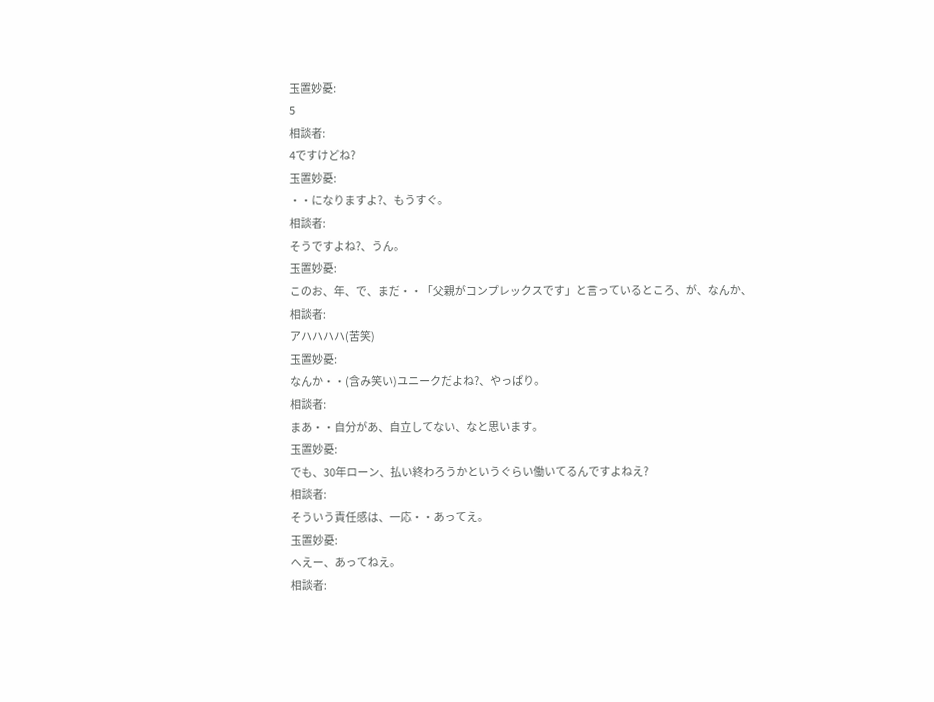玉置妙憂:
5
相談者:
4ですけどね?
玉置妙憂:
・・になりますよ?、もうすぐ。
相談者:
そうですよね?、うん。
玉置妙憂:
このお、年、で、まだ・・「父親がコンプレックスです」と言っているところ、が、なんか、
相談者:
アハハハハ(苦笑)
玉置妙憂:
なんか・・(含み笑い)ユニークだよね?、やっぱり。
相談者:
まあ・・自分があ、自立してない、なと思います。
玉置妙憂:
でも、30年ローン、払い終わろうかというぐらい働いてるんですよねえ?
相談者:
そういう責任感は、一応・・あってえ。
玉置妙憂:
へえー、あってねえ。
相談者: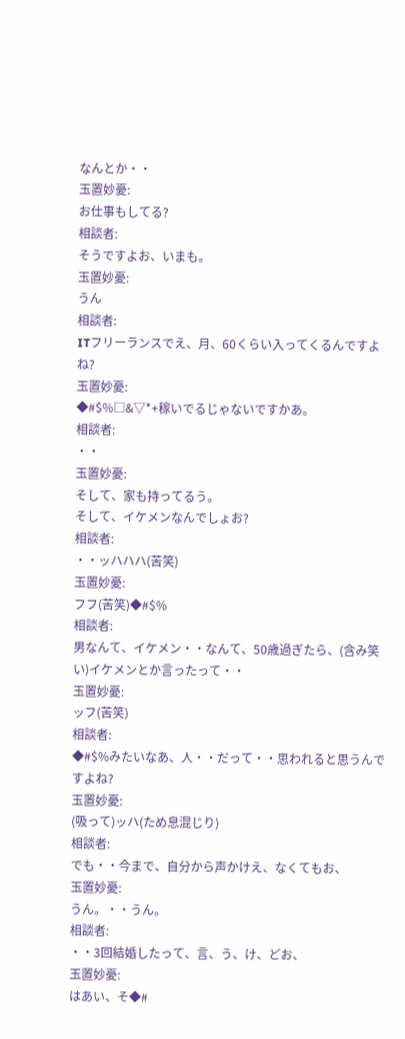なんとか・・
玉置妙憂:
お仕事もしてる?
相談者:
そうですよお、いまも。
玉置妙憂:
うん
相談者:
ITフリーランスでえ、月、60くらい入ってくるんですよね?
玉置妙憂:
◆#$%□&▽*+稼いでるじゃないですかあ。
相談者:
・・
玉置妙憂:
そして、家も持ってるう。
そして、イケメンなんでしょお?
相談者:
・・ッハハハ(苦笑)
玉置妙憂:
フフ(苦笑)◆#$%
相談者:
男なんて、イケメン・・なんて、50歳過ぎたら、(含み笑い)イケメンとか言ったって・・
玉置妙憂:
ッフ(苦笑)
相談者:
◆#$%みたいなあ、人・・だって・・思われると思うんですよね?
玉置妙憂:
(吸って)ッハ(ため息混じり)
相談者:
でも・・今まで、自分から声かけえ、なくてもお、
玉置妙憂:
うん。・・うん。
相談者:
・・3回結婚したって、言、う、け、どお、
玉置妙憂:
はあい、そ◆#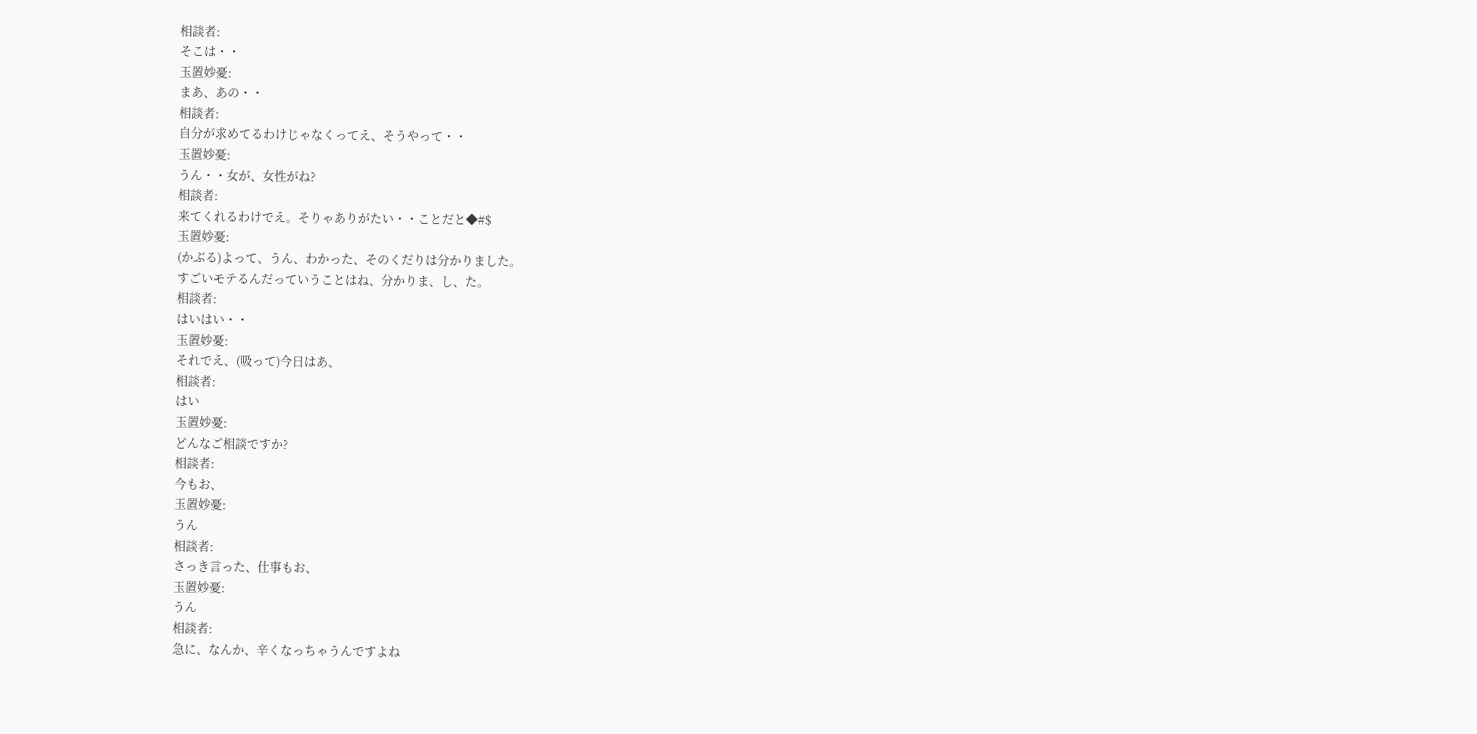相談者:
そこは・・
玉置妙憂:
まあ、あの・・
相談者:
自分が求めてるわけじゃなくってえ、そうやって・・
玉置妙憂:
うん・・女が、女性がね?
相談者:
来てくれるわけでえ。そりゃありがたい・・ことだと◆#$
玉置妙憂:
(かぶる)よって、うん、わかった、そのくだりは分かりました。
すごいモテるんだっていうことはね、分かりま、し、た。
相談者:
はいはい・・
玉置妙憂:
それでえ、(吸って)今日はあ、
相談者:
はい
玉置妙憂:
どんなご相談ですか?
相談者:
今もお、
玉置妙憂:
うん
相談者:
さっき言った、仕事もお、
玉置妙憂:
うん
相談者:
急に、なんか、辛くなっちゃうんですよね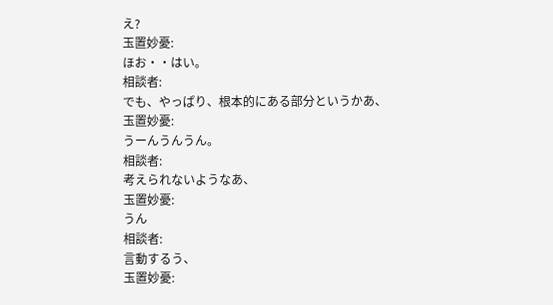え?
玉置妙憂:
ほお・・はい。
相談者:
でも、やっぱり、根本的にある部分というかあ、
玉置妙憂:
うーんうんうん。
相談者:
考えられないようなあ、
玉置妙憂:
うん
相談者:
言動するう、
玉置妙憂: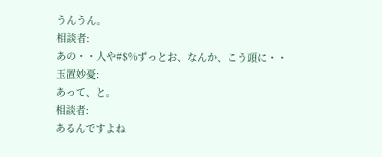うんうん。
相談者:
あの・・人や#$%ずっとお、なんか、こう頭に・・
玉置妙憂:
あって、と。
相談者:
あるんですよね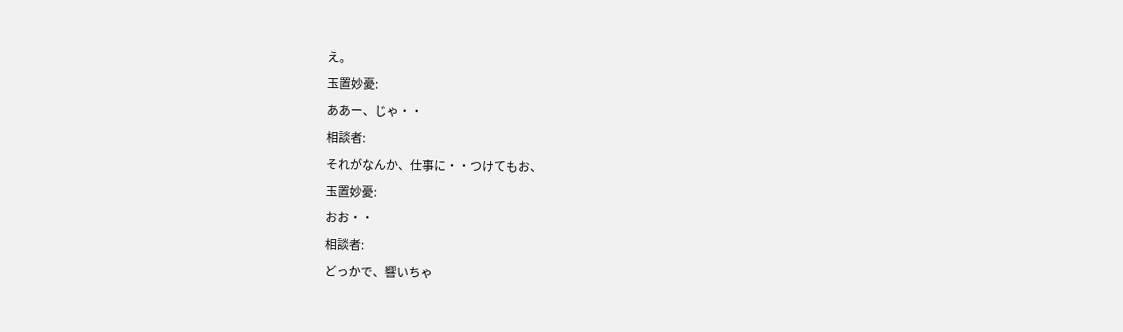え。
玉置妙憂:
ああー、じゃ・・
相談者:
それがなんか、仕事に・・つけてもお、
玉置妙憂:
おお・・
相談者:
どっかで、響いちゃ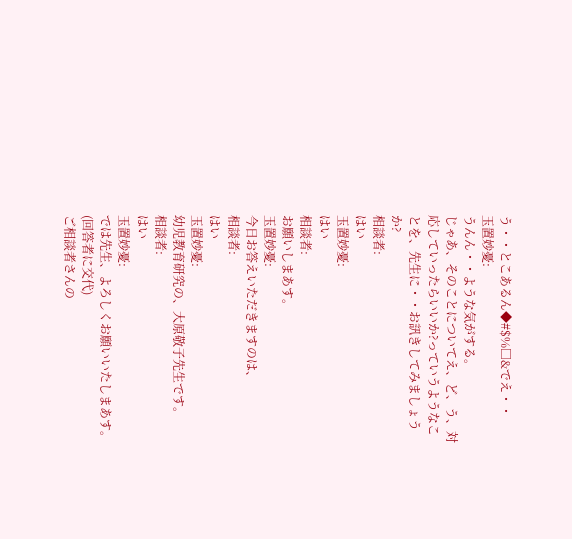う・・とこあるん◆#$%□&でえ・・
玉置妙憂:
うんん・・ような気がする。
じゃあ、そのことについてえ、ど、う、対応していったらいいか?っていうようなことを、先生に・・お訊きしてみましょうか?
相談者:
はい
玉置妙憂:
はい
相談者:
お願いしまあす。
玉置妙憂:
今日お答えいただきますのは、
相談者:
はい
玉置妙憂:
幼児教育研究の、大原敬子先生です。
相談者:
はい
玉置妙憂:
では先生、よろしくお願いいたしまあす。
(回答者に交代)
ご相談者さんの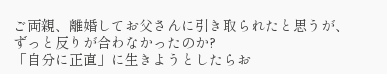ご両親、離婚してお父さんに引き取られたと思うが、ずっと反りが合わなかったのか?
「自分に正直」に生きようとしたらお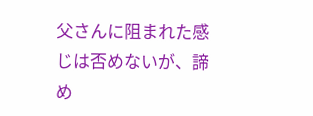父さんに阻まれた感じは否めないが、諦め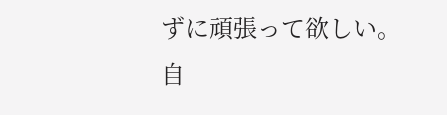ずに頑張って欲しい。
自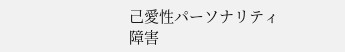己愛性パーソナリティ障害